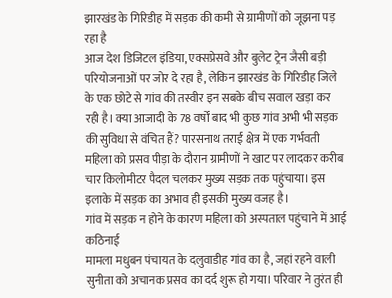झारखंड के गिरिडीह में सड़क की कमी से ग्रामीणों को जूझना पड़ रहा है
आज देश डिजिटल इंडिया, एक्सप्रेसवे और बुलेट ट्रेन जैसी बड़ी परियोजनाओं पर जोर दे रहा है, लेकिन झारखंड के गिरिडीह जिले के एक छोटे से गांव की तस्वीर इन सबके बीच सवाल खड़ा कर रही है। क्या आजादी के 78 वर्षों बाद भी कुछ गांव अभी भी सड़क की सुविधा से वंचित हैं? पारसनाथ तराई क्षेत्र में एक गर्भवती महिला को प्रसव पीड़ा के दौरान ग्रामीणों ने खाट पर लादकर करीब चार किलोमीटर पैदल चलकर मुख्य सड़क तक पहुंचाया। इस इलाके में सड़क का अभाव ही इसकी मुख्य वजह है।
गांव में सड़क न होने के कारण महिला को अस्पताल पहुंचाने में आई कठिनाई
मामला मधुबन पंचायत के दलुवाडीह गांव का है, जहां रहने वाली सुनीता को अचानक प्रसव का दर्द शुरू हो गया। परिवार ने तुरंत ही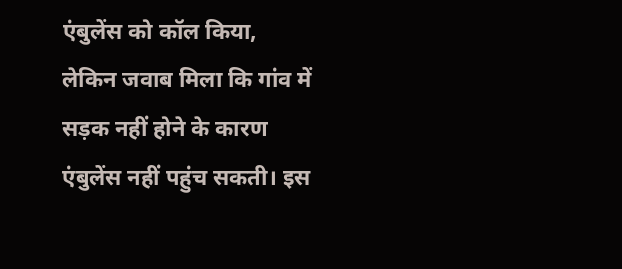एंबुलेंस को कॉल किया, लेकिन जवाब मिला कि गांव में सड़क नहीं होने के कारण एंबुलेंस नहीं पहुंच सकती। इस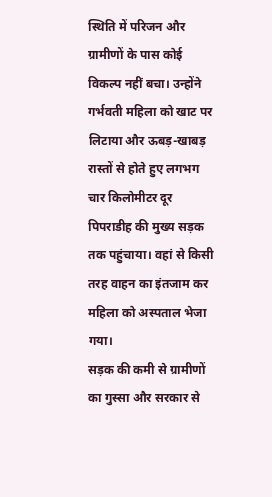स्थिति में परिजन और ग्रामीणों के पास कोई विकल्प नहीं बचा। उन्होंने गर्भवती महिला को खाट पर लिटाया और ऊबड़-खाबड़ रास्तों से होते हुए लगभग चार किलोमीटर दूर पिपराडीह की मुख्य सड़क तक पहुंचाया। वहां से किसी तरह वाहन का इंतजाम कर महिला को अस्पताल भेजा गया।
सड़क की कमी से ग्रामीणों का गुस्सा और सरकार से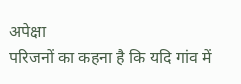अपेक्षा
परिजनों का कहना है कि यदि गांव में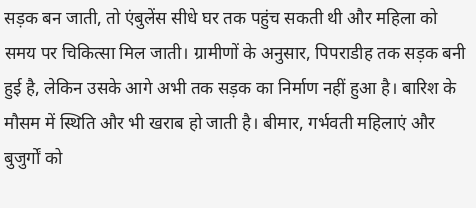सड़क बन जाती, तो एंबुलेंस सीधे घर तक पहुंच सकती थी और महिला को समय पर चिकित्सा मिल जाती। ग्रामीणों के अनुसार, पिपराडीह तक सड़क बनी हुई है, लेकिन उसके आगे अभी तक सड़क का निर्माण नहीं हुआ है। बारिश के मौसम में स्थिति और भी खराब हो जाती है। बीमार, गर्भवती महिलाएं और बुजुर्गों को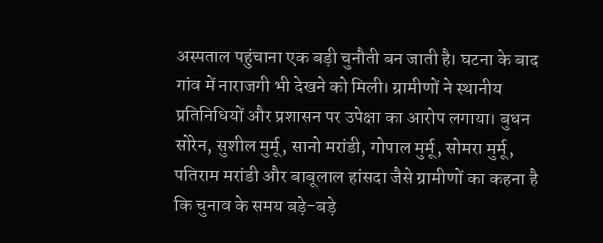अस्पताल पहुंचाना एक बड़ी चुनौती बन जाती है। घटना के बाद गांव में नाराजगी भी देखने को मिली। ग्रामीणों ने स्थानीय प्रतिनिधियों और प्रशासन पर उपेक्षा का आरोप लगाया। बुधन सोरेन, सुशील मुर्मू, सानो मरांडी, गोपाल मुर्मू, सोमरा मुर्मू, पतिराम मरांडी और बाबूलाल हांसदा जैसे ग्रामीणों का कहना है कि चुनाव के समय बड़े-बड़े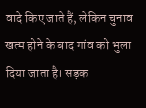वादे किए जाते हैं, लेकिन चुनाव खत्म होने के बाद गांव को भुला दिया जाता है। सड़क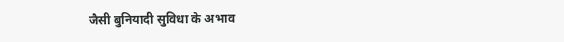जैसी बुनियादी सुविधा के अभाव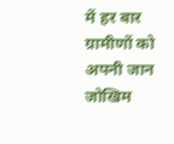में हर बार ग्रामीणों को अपनी जान जोखिम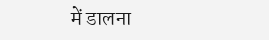में डालना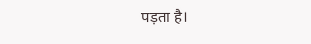पड़ता है।